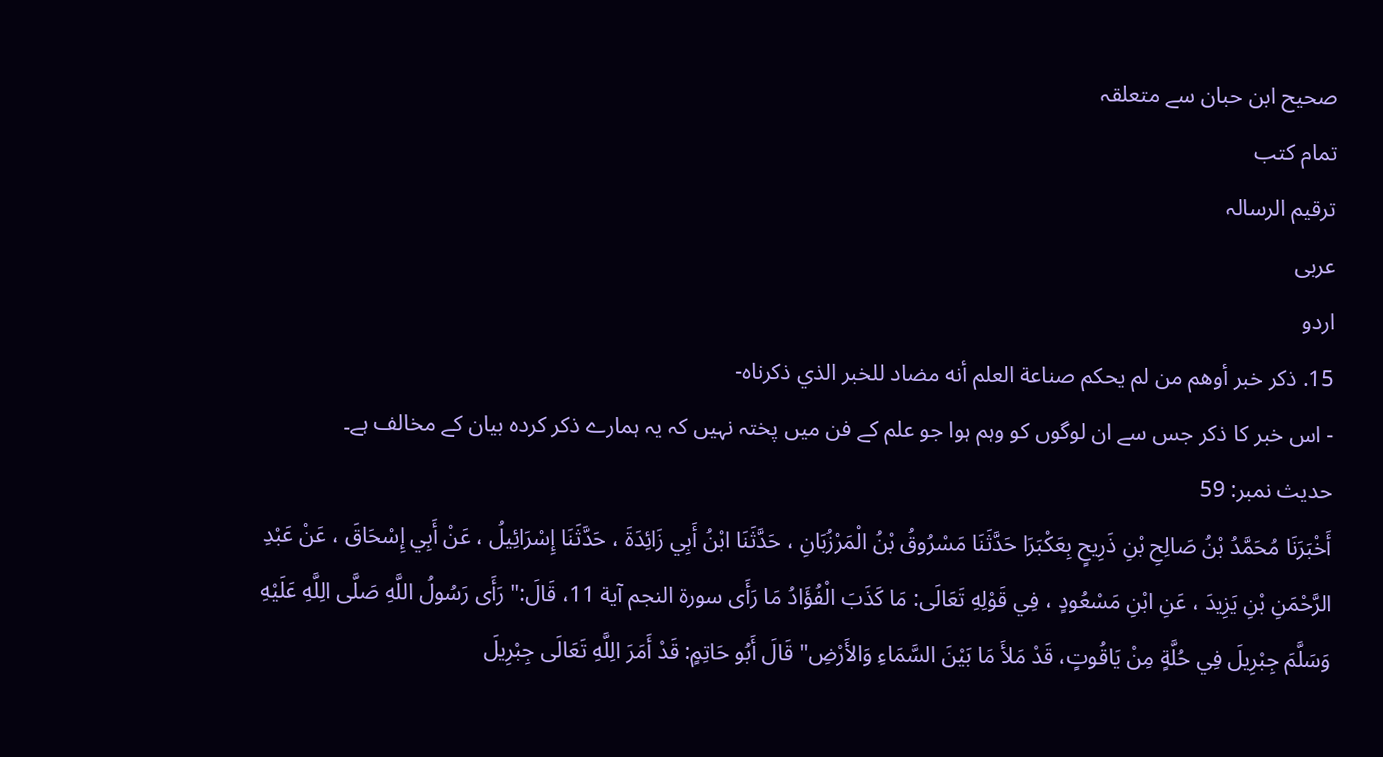صحیح ابن حبان سے متعلقہ
تمام کتب
ترقيم الرسالہ
عربی
اردو
15. ذكر خبر أوهم من لم يحكم صناعة العلم أنه مضاد للخبر الذي ذكرناه-
- اس خبر کا ذکر جس سے ان لوگوں کو وہم ہوا جو علم کے فن میں پختہ نہیں کہ یہ ہمارے ذکر کردہ بیان کے مخالف ہے۔
حدیث نمبر: 59
أَخْبَرَنَا مُحَمَّدُ بْنُ صَالِحِ بْنِ ذَرِيحٍ بِعَكْبَرَا حَدَّثَنَا مَسْرُوقُ بْنُ الْمَرْزُبَانِ ، حَدَّثَنَا ابْنُ أَبِي زَائِدَةَ ، حَدَّثَنَا إِسْرَائِيلُ ، عَنْ أَبِي إِسْحَاقَ ، عَنْ عَبْدِ الرَّحْمَنِ بْنِ يَزِيدَ ، عَنِ ابْنِ مَسْعُودٍ ، فِي قَوْلِهِ تَعَالَى: مَا كَذَبَ الْفُؤَادُ مَا رَأَى سورة النجم آية 11، قَالَ:" رَأَى رَسُولُ اللَّهِ صَلَّى الِلَّهِ عَلَيْهِ وَسَلَّمَ جِبْرِيلَ فِي حُلَّةٍ مِنْ يَاقُوتٍ، قَدْ مَلأَ مَا بَيْنَ السَّمَاءِ وَالأَرْضِ" قَالَ أَبُو حَاتِمٍ: قَدْ أَمَرَ الِلَّهِ تَعَالَى جِبْرِيلَ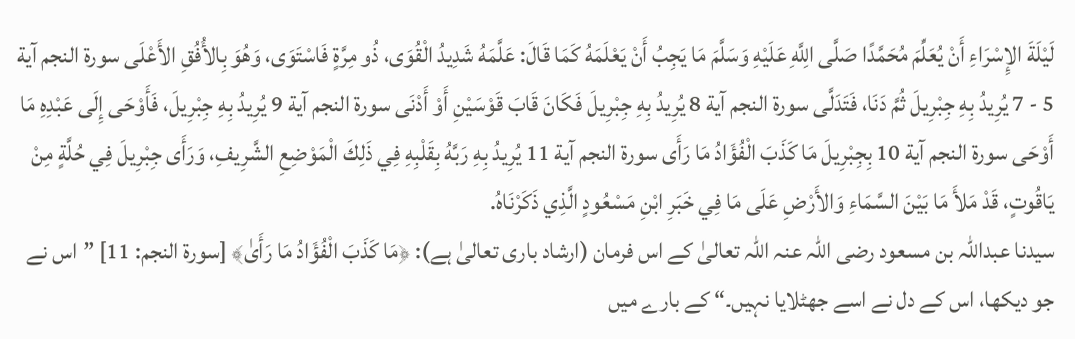لَيْلَةَ الإِسْرَاءِ أَنْ يُعَلِّمَ مُحَمَّدًا صَلَّى الِلَّهِ عَلَيْهِ وَسَلَّمَ مَا يَجِبُ أَنْ يَعْلَمَهُ كَمَا قَالَ: عَلَّمَهُ شَدِيدُ الْقُوَى، ذُو مِرَّةٍ فَاسْتَوَى، وَهُوَ بِالأُفُقِ الأَعْلَى سورة النجم آية 5 - 7 يُرِيدُ بِهِ جِبْرِيلَ ثُمَّ دَنَا، فَتَدَلَّى سورة النجم آية 8 يُرِيدُ بِهِ جِبْرِيلَ فَكَانَ قَابَ قَوْسَيْنِ أَوْ أَدْنَى سورة النجم آية 9 يُرِيدُ بِهِ جِبْرِيلَ، فَأَوْحَى إِلَى عَبْدِهِ مَا أَوْحَى سورة النجم آية 10 بِجِبْرِيلَ مَا كَذَبَ الْفُؤَادُ مَا رَأَى سورة النجم آية 11 يُرِيدُ بِهِ رَبَّهُ بِقَلْبِهِ فِي ذَلِكَ الْمَوْضِعِ الشَّرِيفِ، وَرَأَى جِبْرِيلَ فِي حُلَّةٍ مِنْ يَاقُوتٍ، قَدْ مَلأَ مَا بَيْنَ السَّمَاءِ وَالأَرْضِ عَلَى مَا فِي خَبَرِ ابْنِ مَسْعُودٍ الَّذِي ذَكَرْنَاهُ.
سیدنا عبداللہ بن مسعود رضی اللہ عنہ اللہ تعالیٰ کے اس فرمان (ارشاد باری تعالیٰ ہے): ﴿مَا كَذَبَ الْفُؤَادُ مَا رَأَىٰ﴾ [سورة النجم: 11] ”اس نے جو دیکھا، اس کے دل نے اسے جھٹلایا نہیں۔“ کے بارے میں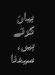بیان کرتے ہیں، سیدنا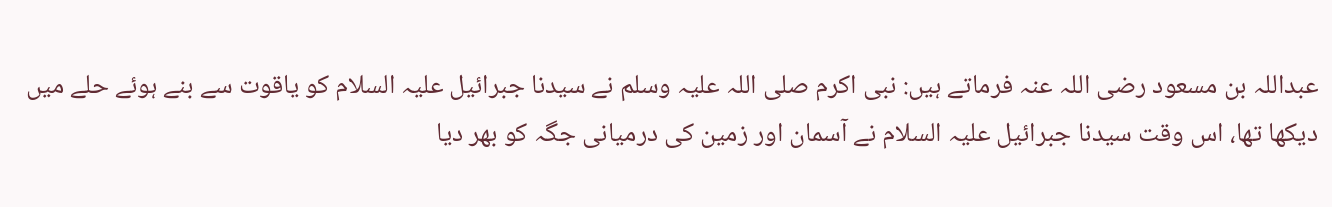عبداللہ بن مسعود رضی اللہ عنہ فرماتے ہیں: نبی اکرم صلی اللہ علیہ وسلم نے سیدنا جبرائیل علیہ السلام کو یاقوت سے بنے ہوئے حلے میں دیکھا تھا، اس وقت سیدنا جبرائیل علیہ السلام نے آسمان اور زمین کی درمیانی جگہ کو بھر دیا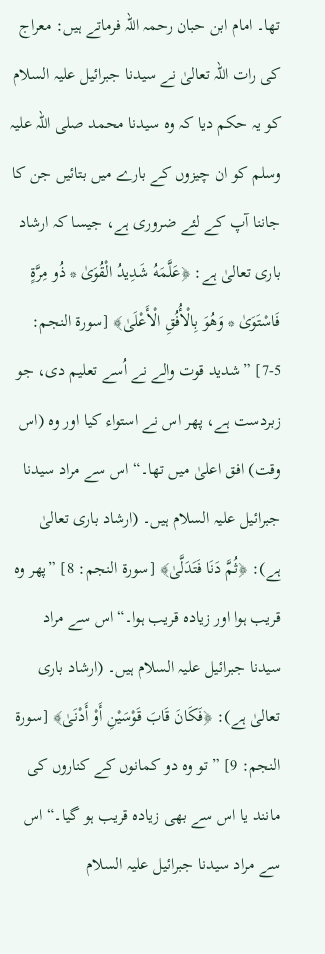تھا۔ امام ابن حبان رحمہ اللہ فرماتے ہیں: معراج کی رات اللہ تعالیٰ نے سیدنا جبرائیل علیہ السلام کو یہ حکم دیا کہ وہ سیدنا محمد صلی اللہ علیہ وسلم کو ان چیزوں کے بارے میں بتائیں جن کا جاننا آپ کے لئے ضروری ہے، جیسا کہ ارشاد باری تعالیٰ ہے: ﴿عَلَّمَهُ شَدِيدُ الْقُوَىٰ * ذُو مِرَّةٍ فَاسْتَوَىٰ * وَهُوَ بِالْأُفُقِ الْأَعْلَىٰ﴾ [سورة النجم: 5-7] ”شدید قوت والے نے اُسے تعلیم دی، جو زبردست ہے، پھر اس نے استواء کیا اور وہ (اس وقت) افق اعلیٰ میں تھا۔“ اس سے مراد سیدنا جبرائیل علیہ السلام ہیں۔ (ارشاد باری تعالیٰ ہے): ﴿ثُمَّ دَنَا فَتَدَلَّىٰ﴾ [سورة النجم: 8] ”پھر وہ قریب ہوا اور زیادہ قریب ہوا۔“ اس سے مراد سیدنا جبرائیل علیہ السلام ہیں۔ (ارشاد باری تعالیٰ ہے): ﴿فَكَانَ قَابَ قَوْسَيْنِ أَوْ أَدْنَىٰ﴾ [سورة النجم: 9] ”تو وہ دو کمانوں کے کناروں کی مانند یا اس سے بھی زیادہ قریب ہو گیا۔“ اس سے مراد سیدنا جبرائیل علیہ السلام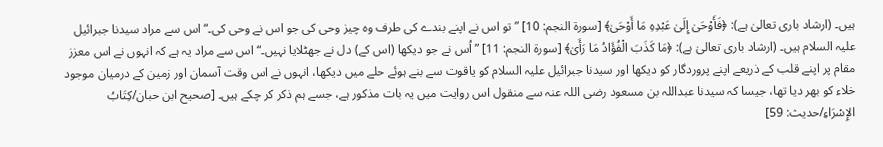ہیں۔ (ارشاد باری تعالیٰ ہے): ﴿فَأَوْحَىٰ إِلَىٰ عَبْدِهِ مَا أَوْحَىٰ﴾ [سورة النجم: 10] ”تو اس نے اپنے بندے کی طرف وہ چیز وحی کی جو اس نے وحی کی۔“ اس سے مراد سیدنا جبرائیل علیہ السلام ہیں۔ (ارشاد باری تعالیٰ ہے): ﴿مَا كَذَبَ الْفُؤَادُ مَا رَأَىٰ﴾ [سورة النجم: 11] ”اُس نے جو دیکھا (اس کے) دل نے جھٹلایا نہیں۔“ اس سے مراد یہ ہے کہ انہوں نے اس معزز مقام پر اپنے قلب کے ذریعے اپنے پروردگار کو دیکھا اور سیدنا جبرائیل علیہ السلام کو یاقوت سے بنے ہوئے حلے میں دیکھا، انہوں نے اس وقت آسمان اور زمین کے درمیان موجود خلاء کو بھر دیا تھا، جیسا کہ سیدنا عبداللہ بن مسعود رضی اللہ عنہ سے منقول اس روایت میں یہ بات مذکور ہے، جسے ہم ذکر کر چکے ہیں۔ [صحیح ابن حبان/كِتَابُ الإِسْرَاءِ/حدیث: 59]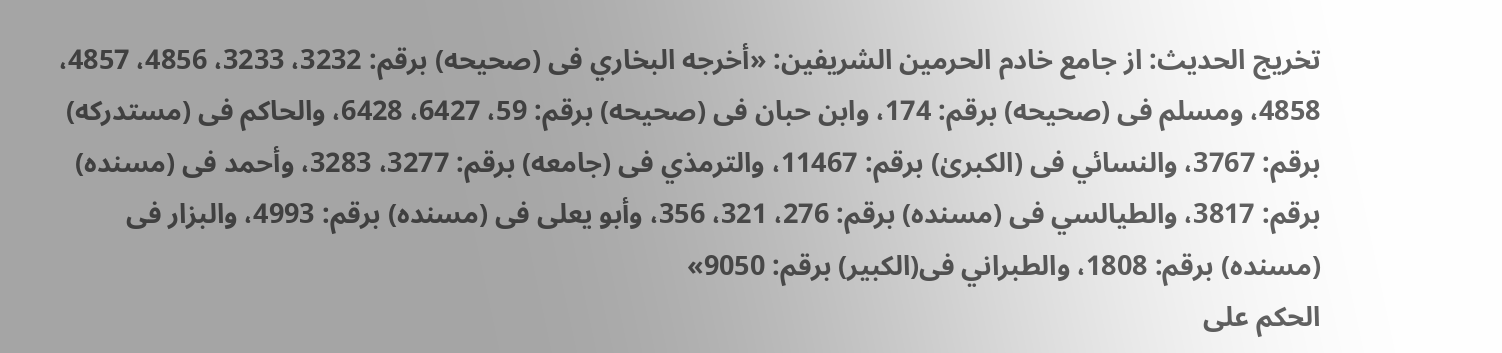تخریج الحدیث: از جامع خادم الحرمين الشريفين: «أخرجه البخاري فى (صحيحه) برقم: 3232، 3233، 4856، 4857، 4858، ومسلم فى (صحيحه) برقم: 174، وابن حبان فى (صحيحه) برقم: 59، 6427، 6428، والحاكم فى (مستدركه) برقم: 3767، والنسائي فى (الكبریٰ) برقم: 11467، والترمذي فى (جامعه) برقم: 3277، 3283، وأحمد فى (مسنده) برقم: 3817، والطيالسي فى (مسنده) برقم: 276، 321، 356، وأبو يعلى فى (مسنده) برقم: 4993، والبزار فى (مسنده) برقم: 1808، والطبراني فى(الكبير) برقم: 9050»
الحكم على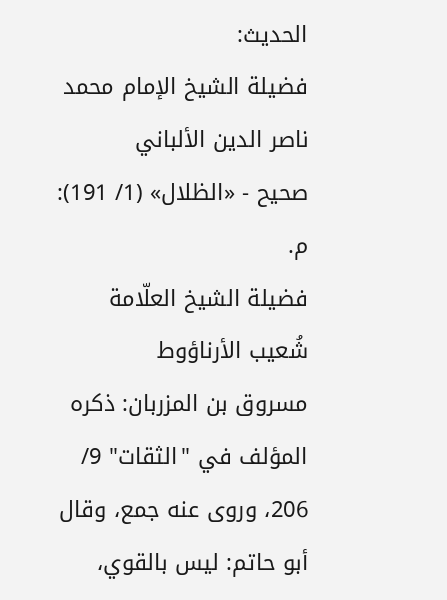الحديث:
فضيلة الشيخ الإمام محمد ناصر الدين الألباني
صحيح - «الظلال» (1/ 191): م.
فضيلة الشيخ العلّامة شُعيب الأرناؤوط
مسروق بن المزربان: ذكره المؤلف في "الثقات" 9/ 206، وروى عنه جمع، وقال أبو حاتم: ليس بالقوي،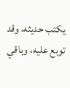يكتب حديثه، وقد توبع عليه، وباقي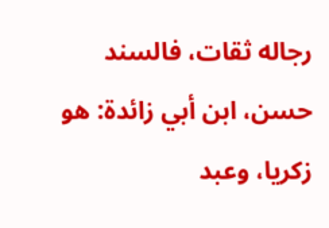رجاله ثقات، فالسند حسن، ابن أبي زائدة: هو زكريا، وعبد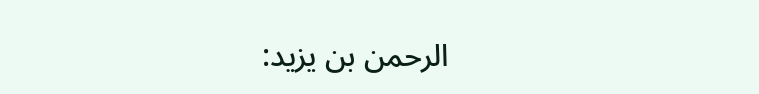الرحمن بن يزيد: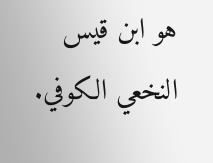هو ابن قيس النخعي الكوفي.